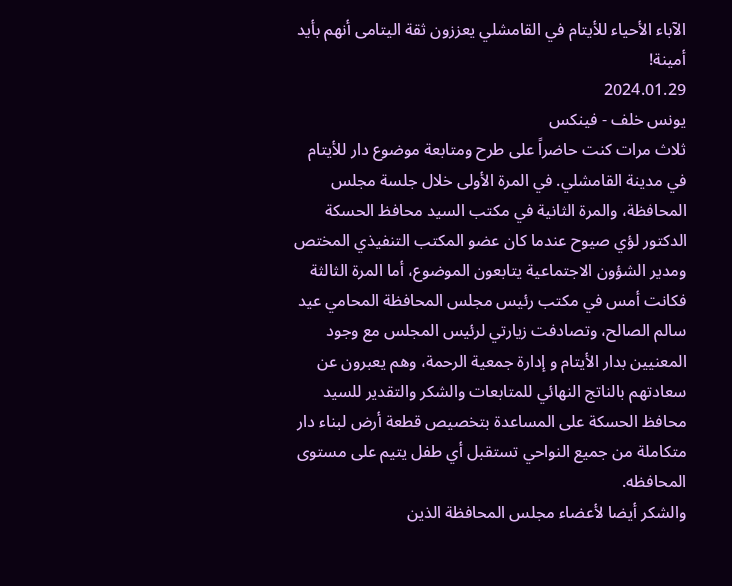الآباء الأحياء للأيتام في القامشلي يعززون ثقة اليتامى أنهم بأيد أمينة!
2024.01.29
يونس خلف - فينكس
ثلاث مرات كنت حاضراً على طرح ومتابعة موضوع دار للأيتام في مدينة القامشلي. في المرة الأولى خلال جلسة مجلس المحافظة، والمرة الثانية في مكتب السيد محافظ الحسكة الدكتور لؤي صيوح عندما كان عضو المكتب التنفيذي المختص ومدير الشؤون الاجتماعية يتابعون الموضوع، أما المرة الثالثة فكانت أمس في مكتب رئيس مجلس المحافظة المحامي عيد سالم الصالح، وتصادفت زيارتي لرئيس المجلس مع وجود المعنيين بدار الأيتام و إدارة جمعية الرحمة، وهم يعبرون عن سعادتهم بالناتج النهائي للمتابعات والشكر والتقدير للسيد محافظ الحسكة على المساعدة بتخصيص قطعة أرض لبناء دار متكاملة من جميع النواحي تستقبل أي طفل يتيم على مستوى المحافظه.
والشكر أيضا لأعضاء مجلس المحافظة الذين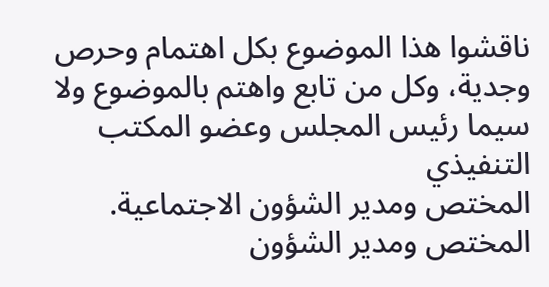ناقشوا هذا الموضوع بكل اهتمام وحرص وجدية، وكل من تابع واهتم بالموضوع ولا سيما رئيس المجلس وعضو المكتب التنفيذي
المختص ومدير الشؤون الاجتماعية.
المختص ومدير الشؤون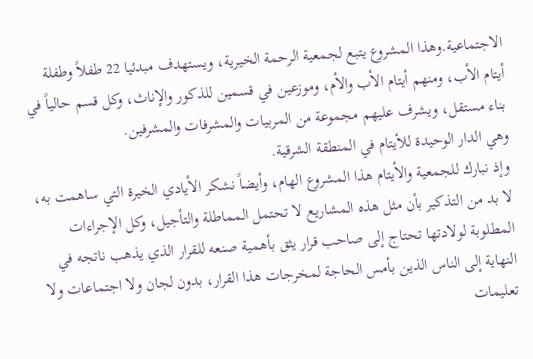الاجتماعية.وهذا المشروع يتبع لجمعية الرحمة الخيرية، ويستهدف مبدئيا 22 طفلاً وطفلة أيتام الأب، ومنهم أيتام الأب والأم، وموزعين في قسمين للذكور والإناث، وكل قسم حالياً في بناء مستقل، ويشرف عليهم مجموعة من المربيات والمشرفات والمشرفين.
وهي الدار الوحيدة للأيتام في المنطقة الشرقية.
وإذ نبارك للجمعية والأيتام هذا المشروع الهام، وأيضاً نشكر الأيادي الخيرة التي ساهمت به، لا بد من التذكير بأن مثل هذه المشاريع لا تحتمل المماطلة والتأجيل، وكل الإجراءات المطلوبة لولادتها تحتاج إلى صاحب قرار يثق بأهمية صنعه للقرار الذي يذهب ناتجه في النهاية إلى الناس الذين بأمس الحاجة لمخرجات هذا القرار، بدون لجان ولا اجتماعات ولا تعليمات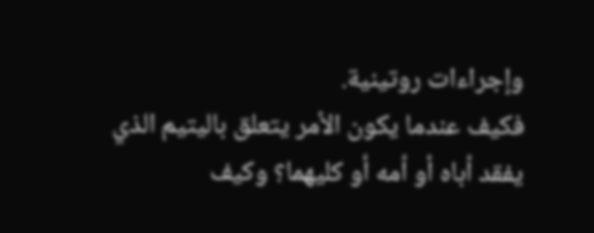وإجراءات روتينية.
فكيف عندما يكون الأمر يتعلق باليتيم الذي يفقد أباه أو أمه أو كليهما؟ وكيف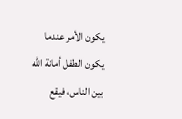يكون الأمر عندما يكون الطفل أمانة الله بين الناس، فيقع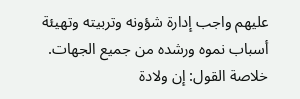عليهم واجب إدارة شؤونه وتربيته وتهيئة أسباب نموه ورشده من جميع الجهات.
خلاصة القول: إن ولادة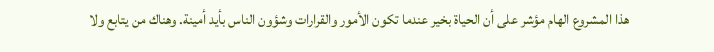هذا المشروع الهام مؤشر على أن الحياة بخير عندما تكون الأمور والقرارات وشؤون الناس بأيد أمينة. وهناك من يتابع ولا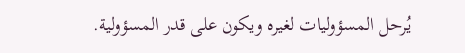يُرحل المسؤوليات لغيره ويكون على قدر المسؤولية.